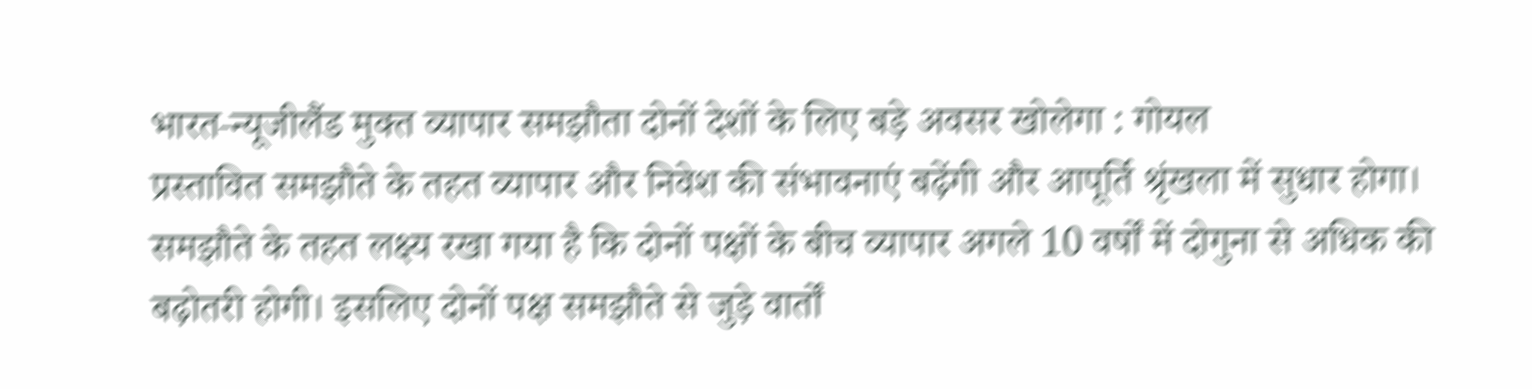भारत-न्यूजीलैंड मुक्त व्यापार समझौता दोनों देशों के लिए बड़े अवसर खोलेगा : गोयल
प्रस्तावित समझौते के तहत व्यापार और निवेश की संभावनाएं बढ़ेंगी और आपूर्ति श्रृंखला में सुधार होगा। समझौते के तहत लक्ष्य रखा गया है कि दोनों पक्षों के बीच व्यापार अगले 10 वर्षों में दोगुना से अधिक की बढ़ोतरी होगी। इसलिए दोनों पक्ष समझौते से जुड़े वार्तों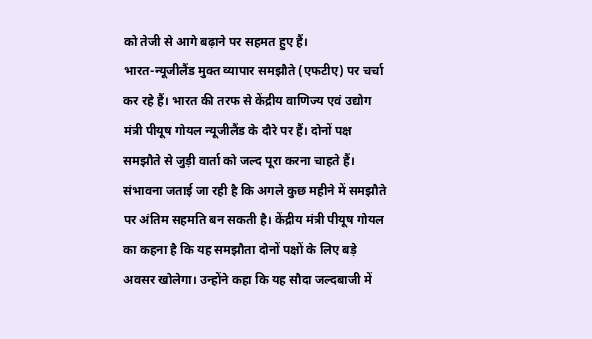को तेजी से आगे बढ़ाने पर सहमत हुए हैं।
भारत-न्यूजीलैंड मुक्त व्यापार समझौते (एफटीए) पर चर्चा कर रहे हैं। भारत की तरफ से केंद्रीय वाणिज्य एवं उद्योग मंत्री पीयूष गोयल न्यूजीलैंड के दौरे पर हैं। दोनों पक्ष समझौते से जुड़ी वार्ता को जल्द पूरा करना चाहते हैं। संभावना जताई जा रही है कि अगले कुछ महीने में समझौते पर अंतिम सहमति बन सकती है। केंद्रीय मंत्री पीयूष गोयल का कहना है कि यह समझौता दोनों पक्षों के लिए बड़े अवसर खोलेगा। उन्होंने कहा कि यह सौदा जल्दबाजी में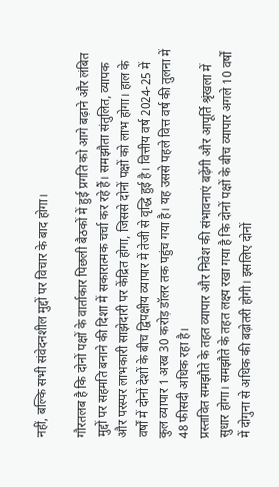नहीं, बल्कि सभी संवेदनशील मुद्दों पर विचार के बाद होगा।

गौरतलब है कि दोनों पक्षों के वार्ताकार पिछली बैठकों में हुई प्रगति को आगे बढ़ाने और लंबित मुद्दों पर सहमति बनाने की दिशा में सकारात्मक चर्चा कर रहे हैं। समझौता संतुलित, व्यापक और परस्पर लाभकारी साझेदारी पर केंद्रित होगा, जिससे दोनों पक्षों को लाभ होगा। हाल के वर्षों में दोनों देशों के बीच द्विपक्षीय व्यापार में तेजी से वृद्धि हुई है। वित्तीय वर्ष 2024-25 में कुल व्यापार 1 अरब 30 करोड़ डॉलर तक पहुंच गया है। यह उससे पहले वित्त वर्ष की तुलना में 48 फीसदी अधिक रहा है।
प्रस्तावित समझौते के तहत व्यापार और निवेश की संभावनाएं बढ़ेंगी और आपूर्ति श्रृंखला में सुधार होगा। समझौते के तहत लक्ष्य रखा गया है कि दोनों पक्षों के बीच व्यापार अगले 10 वर्षों में दोगुना से अधिक की बढ़ोतरी होगी। इसलिए दोनों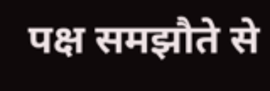पक्ष समझौते से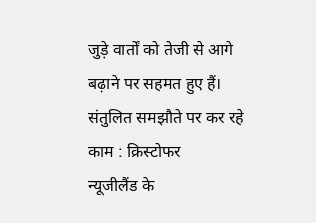जुड़े वार्तों को तेजी से आगे बढ़ाने पर सहमत हुए हैं।
संतुलित समझौते पर कर रहे काम : क्रिस्टोफर
न्यूजीलैंड के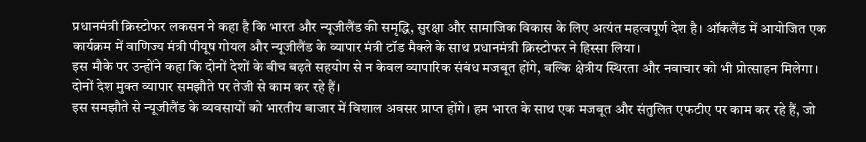प्रधानमंत्री क्रिस्टोफर लकसन ने कहा है कि भारत और न्यूजीलैंड की समृद्धि, सुरक्षा और सामाजिक विकास के लिए अत्यंत महत्वपूर्ण देश है। ऑकलैंड में आयोजित एक कार्यक्रम में वाणिज्य मंत्री पीयूष गोयल और न्यूजीलैंड के व्यापार मंत्री टॉड मैक्ले के साथ प्रधानमंत्री क्रिस्टोफर ने हिस्सा लिया।
इस मौके पर उन्होंने कहा कि दोनों देशों के बीच बढ़ते सहयोग से न केवल व्यापारिक संबंध मजबूत होंगे, बल्कि क्षेत्रीय स्थिरता और नवाचार को भी प्रोत्साहन मिलेगा। दोनों देश मुक्त व्यापार समझौते पर तेजी से काम कर रहे हैं।
इस समझौते से न्यूजीलैंड के व्यवसायों को भारतीय बाजार में विशाल अवसर प्राप्त होंगे। हम भारत के साथ एक मजबूत और संतुलित एफटीए पर काम कर रहे हैं, जो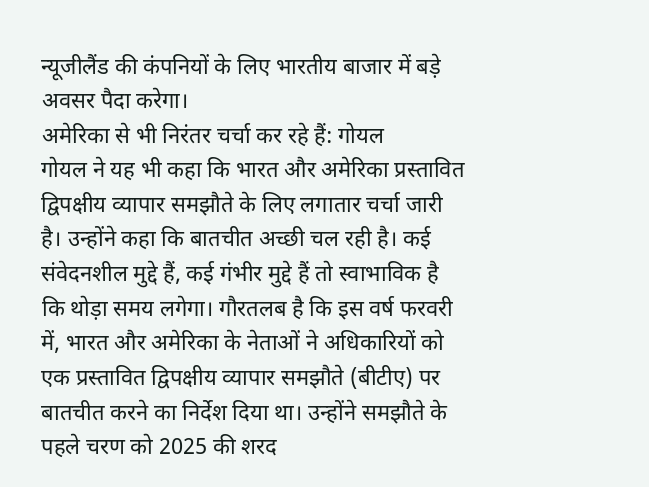न्यूजीलैंड की कंपनियों के लिए भारतीय बाजार में बड़े अवसर पैदा करेगा।
अमेरिका से भी निरंतर चर्चा कर रहे हैं: गोयल
गोयल ने यह भी कहा कि भारत और अमेरिका प्रस्तावित द्विपक्षीय व्यापार समझौते के लिए लगातार चर्चा जारी है। उन्होंने कहा कि बातचीत अच्छी चल रही है। कई संवेदनशील मुद्दे हैं, कई गंभीर मुद्दे हैं तो स्वाभाविक है कि थोड़ा समय लगेगा। गौरतलब है कि इस वर्ष फरवरी में, भारत और अमेरिका के नेताओं ने अधिकारियों को एक प्रस्तावित द्विपक्षीय व्यापार समझौते (बीटीए) पर बातचीत करने का निर्देश दिया था। उन्होंने समझौते के पहले चरण को 2025 की शरद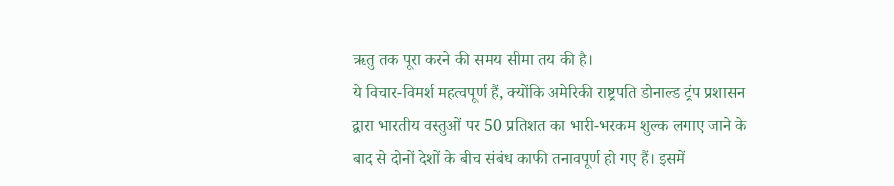ऋतु तक पूरा करने की समय सीमा तय की है।
ये विचार-विमर्श महत्वपूर्ण हैं, क्योंकि अमेरिकी राष्ट्रपति डोनाल्ड ट्रंप प्रशासन द्वारा भारतीय वस्तुओं पर 50 प्रतिशत का भारी-भरकम शुल्क लगाए जाने के बाद से दोनों देशों के बीच संबंध काफी तनावपूर्ण हो गए हैं। इसमें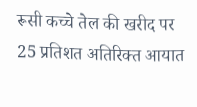रूसी कच्चे तेल की खरीद पर 25 प्रतिशत अतिरिक्त आयात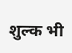शुल्क भी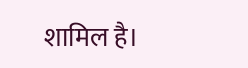शामिल है।